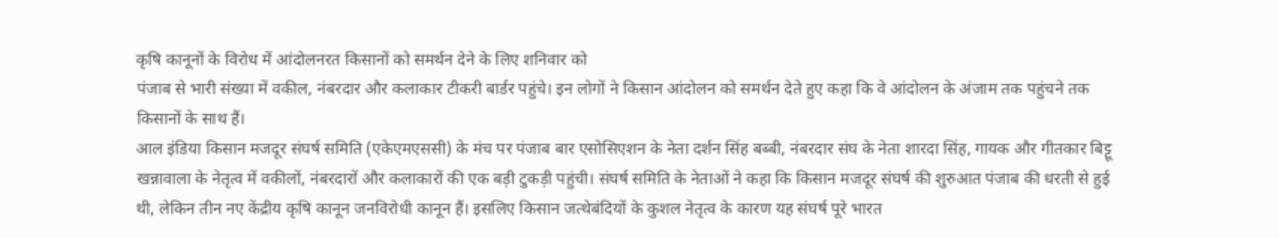कृषि कानूनों के विरोध में आंदोलनरत किसानों को समर्थन देने के लिए शनिवार को
पंजाब से भारी संख्या में वकील, नंबरदार और कलाकार टीकरी बार्डर पहुंचे। इन लोगों ने किसान आंदोलन को समर्थन देते हुए कहा कि वे आंदोलन के अंजाम तक पहुंचने तक किसानों के साथ हैं।
आल इंडिया किसान मजदूर संघर्ष समिति (एकेएमएससी) के मंच पर पंजाब बार एसोसिएशन के नेता दर्शन सिंह बब्बी, नंबरदार संघ के नेता शारदा सिंह, गायक और गीतकार बिट्टू खन्नावाला के नेतृत्व में वकीलों, नंबरदारों और कलाकारों की एक बड़ी टुकड़ी पहुंची। संघर्ष समिति के नेताओं ने कहा कि किसान मजदूर संघर्ष की शुरुआत पंजाब की धरती से हुई थी, लेकिन तीन नए केंद्रीय कृषि कानून जनविरोधी कानून हैं। इसलिए किसान जत्थेबंदियों के कुशल नेतृत्व के कारण यह संघर्ष पूरे भारत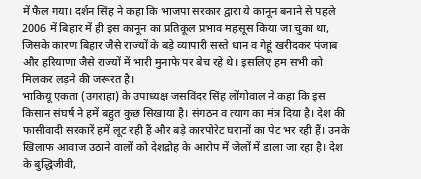में फैल गया। दर्शन सिंह ने कहा कि भाजपा सरकार द्वारा ये कानून बनाने से पहले 2006 में बिहार में ही इस कानून का प्रतिकूल प्रभाव महसूस किया जा चुका था, जिसके कारण बिहार जैसे राज्यों के बड़े व्यापारी सस्ते धान व गेहूं खरीदकर पंजाब और हरियाणा जैसे राज्यों में भारी मुनाफे पर बेच रहे थे। इसलिए हम सभी को मिलकर लड़ने की जरूरत है।
भाकियू एकता (उगराहा) के उपाध्यक्ष जसविंदर सिंह लोंगोवाल ने कहा कि इस किसान संघर्ष ने हमें बहुत कुछ सिखाया है। संगठन व त्याग का मंत्र दिया है। देश की फासीवादी सरकारें हमें लूट रही हैं और बड़े कारपोरेट घरानों का पेट भर रही हैं। उनके खिलाफ आवाज उठाने वालों को देशद्रोह के आरोप में जेलों में डाला जा रहा है। देश के बुद्धिजीवी,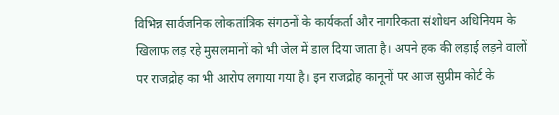विभिन्न सार्वजनिक लोकतांत्रिक संगठनों के कार्यकर्ता और नागरिकता संशोधन अधिनियम के खिलाफ लड़ रहे मुसलमानों को भी जेल में डाल दिया जाता है। अपने हक की लड़ाई लड़ने वालों पर राजद्रोह का भी आरोप लगाया गया है। इन राजद्रोह कानूनों पर आज सुप्रीम कोर्ट के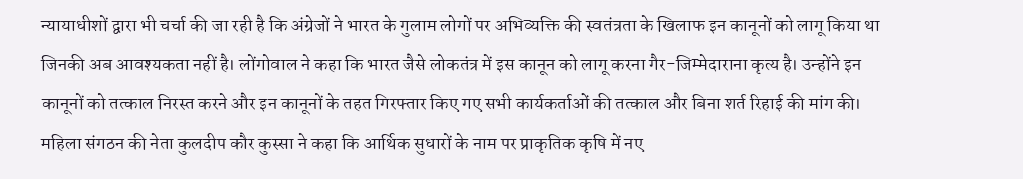न्यायाधीशों द्वारा भी चर्चा की जा रही है कि अंग्रेजों ने भारत के गुलाम लोगों पर अभिव्यक्ति की स्वतंत्रता के खिलाफ इन कानूनों को लागू किया था जिनकी अब आवश्यकता नहीं है। लोंगोवाल ने कहा कि भारत जैसे लोकतंत्र में इस कानून को लागू करना गैर-जिम्मेदाराना कृत्य है। उन्होंने इन कानूनों को तत्काल निरस्त करने और इन कानूनों के तहत गिरफ्तार किए गए सभी कार्यकर्ताओं की तत्काल और बिना शर्त रिहाई की मांग की।
महिला संगठन की नेता कुलदीप कौर कुस्सा ने कहा कि आर्थिक सुधारों के नाम पर प्राकृतिक कृषि में नए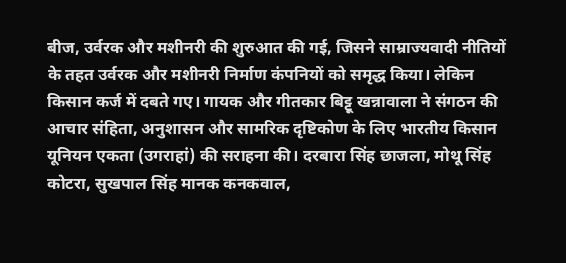बीज, उर्वरक और मशीनरी की शुरुआत की गई, जिसने साम्राज्यवादी नीतियों के तहत उर्वरक और मशीनरी निर्माण कंपनियों को समृद्ध किया। लेकिन किसान कर्ज में दबते गए। गायक और गीतकार बिट्टू खन्नावाला ने संगठन की आचार संहिता, अनुशासन और सामरिक दृष्टिकोण के लिए भारतीय किसान यूनियन एकता (उगराहां) की सराहना की। दरबारा सिंह छाजला, मोथू सिंह कोटरा, सुखपाल सिंह मानक कनकवाल,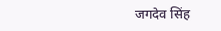जगदेव सिंह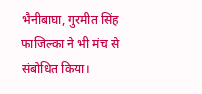भैनीबाघा, गुरमीत सिंह फाजिल्का ने भी मंच से संबोधित किया।